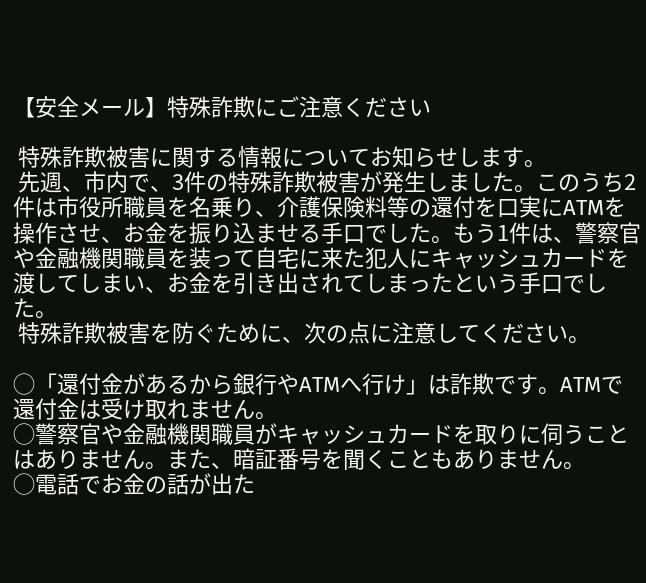【安全メール】特殊詐欺にご注意ください

 特殊詐欺被害に関する情報についてお知らせします。
 先週、市内で、3件の特殊詐欺被害が発生しました。このうち2件は市役所職員を名乗り、介護保険料等の還付を口実にATMを操作させ、お金を振り込ませる手口でした。もう1件は、警察官や金融機関職員を装って自宅に来た犯人にキャッシュカードを渡してしまい、お金を引き出されてしまったという手口でした。
 特殊詐欺被害を防ぐために、次の点に注意してください。

◯「還付金があるから銀行やATMへ行け」は詐欺です。ATMで還付金は受け取れません。
◯警察官や金融機関職員がキャッシュカードを取りに伺うことはありません。また、暗証番号を聞くこともありません。
◯電話でお金の話が出た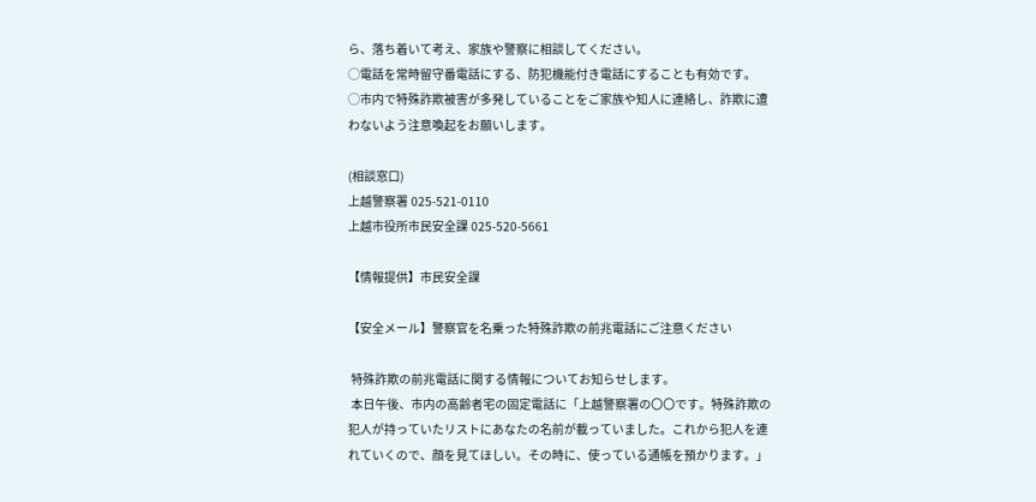ら、落ち着いて考え、家族や警察に相談してください。
◯電話を常時留守番電話にする、防犯機能付き電話にすることも有効です。
◯市内で特殊詐欺被害が多発していることをご家族や知人に連絡し、詐欺に遭わないよう注意喚起をお願いします。

(相談窓口)
上越警察署 025-521-0110
上越市役所市民安全課 025-520-5661

【情報提供】市民安全課

【安全メール】警察官を名乗った特殊詐欺の前兆電話にご注意ください

 特殊詐欺の前兆電話に関する情報についてお知らせします。
 本日午後、市内の高齢者宅の固定電話に「上越警察署の〇〇です。特殊詐欺の犯人が持っていたリストにあなたの名前が載っていました。これから犯人を連れていくので、顔を見てほしい。その時に、使っている通帳を預かります。」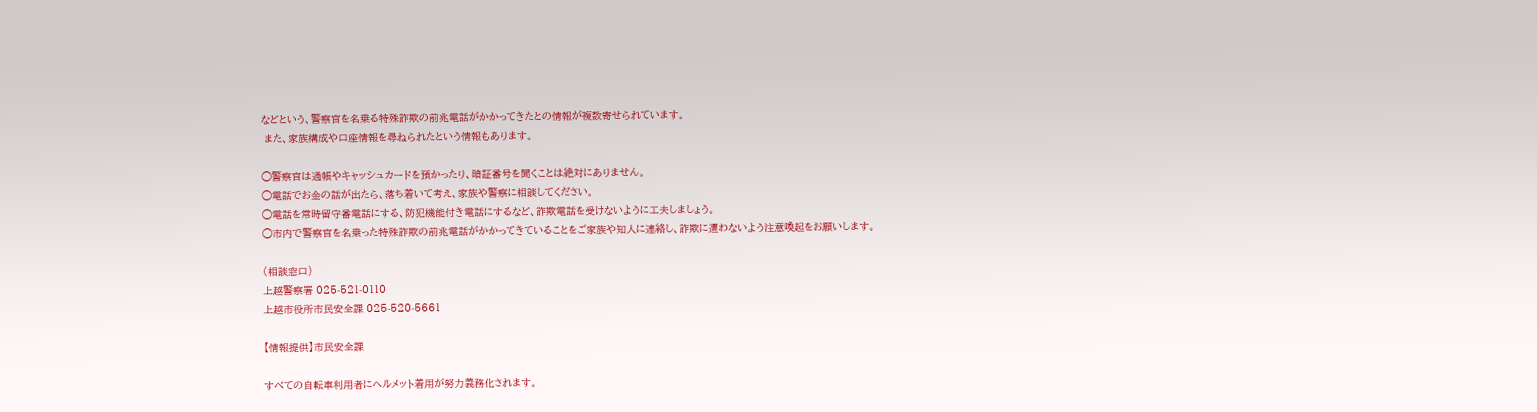などという、警察官を名乗る特殊詐欺の前兆電話がかかってきたとの情報が複数寄せられています。
 また、家族構成や口座情報を尋ねられたという情報もあります。

◯警察官は通帳やキャッシュカードを預かったり、暗証番号を聞くことは絶対にありません。
◯電話でお金の話が出たら、落ち着いて考え、家族や警察に相談してください。
◯電話を常時留守番電話にする、防犯機能付き電話にするなど、詐欺電話を受けないように工夫しましょう。
◯市内で警察官を名乗った特殊詐欺の前兆電話がかかってきていることをご家族や知人に連絡し、詐欺に遭わないよう注意喚起をお願いします。

(相談窓口)
上越警察署 025-521-0110
上越市役所市民安全課 025-520-5661

【情報提供】市民安全課

すべての自転車利用者にヘルメット着用が努力義務化されます。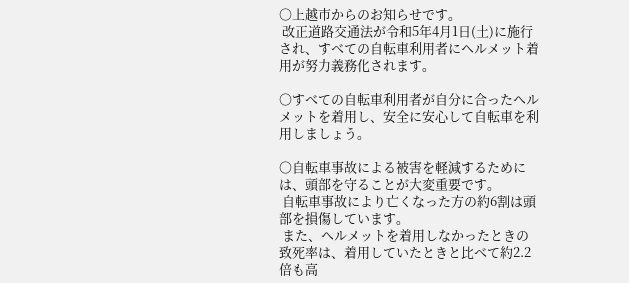〇上越市からのお知らせです。
 改正道路交通法が令和5年4月1日(土)に施行され、すべての自転車利用者にヘルメット着用が努力義務化されます。

〇すべての自転車利用者が自分に合ったヘルメットを着用し、安全に安心して自転車を利用しましょう。

〇自転車事故による被害を軽減するためには、頭部を守ることが大変重要です。
 自転車事故により亡くなった方の約6割は頭部を損傷しています。
 また、ヘルメットを着用しなかったときの致死率は、着用していたときと比べて約2.2倍も高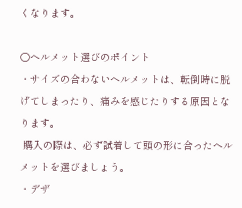くなります。

〇ヘルメット選びのポイント
・サイズの合わないヘルメットは、転倒時に脱げてしまったり、痛みを感じたりする原因となります。
 購入の際は、必ず試着して頭の形に合ったヘルメットを選びましょう。
・デザ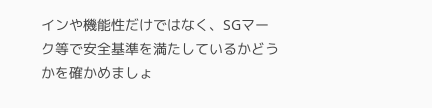インや機能性だけではなく、SGマーク等で安全基準を満たしているかどうかを確かめましょ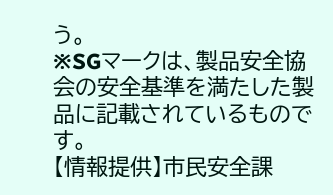う。
※SGマークは、製品安全協会の安全基準を満たした製品に記載されているものです。
【情報提供】市民安全課